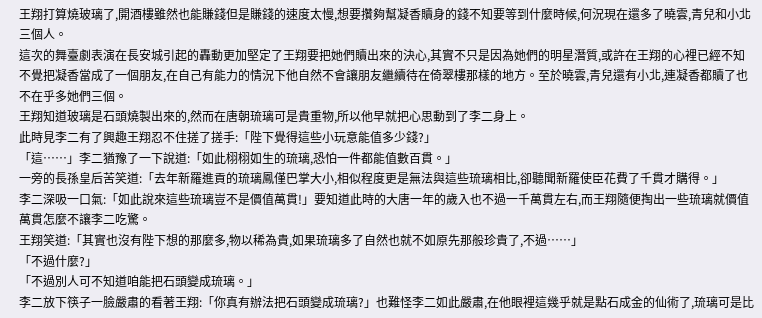王翔打算燒玻璃了,開酒樓雖然也能賺錢但是賺錢的速度太慢,想要攢夠幫凝香贖身的錢不知要等到什麼時候,何況現在還多了曉雲,青兒和小北三個人。
這次的舞臺劇表演在長安城引起的轟動更加堅定了王翔要把她們贖出來的決心,其實不只是因為她們的明星潛質,或許在王翔的心裡已經不知不覺把凝香當成了一個朋友,在自己有能力的情況下他自然不會讓朋友繼續待在倚翠樓那樣的地方。至於曉雲,青兒還有小北,連凝香都贖了也不在乎多她們三個。
王翔知道玻璃是石頭燒製出來的,然而在唐朝琉璃可是貴重物,所以他早就把心思動到了李二身上。
此時見李二有了興趣王翔忍不住搓了搓手:「陛下覺得這些小玩意能值多少錢?」
「這……」李二猶豫了一下說道:「如此栩栩如生的琉璃,恐怕一件都能值數百貫。」
一旁的長孫皇后苦笑道:「去年新羅進貢的琉璃鳳僅巴掌大小,相似程度更是無法與這些琉璃相比,卻聽聞新羅使臣花費了千貫才購得。」
李二深吸一口氣:「如此說來這些琉璃豈不是價值萬貫!」要知道此時的大唐一年的歲入也不過一千萬貫左右,而王翔隨便掏出一些琉璃就價值萬貫怎麼不讓李二吃驚。
王翔笑道:「其實也沒有陛下想的那麼多,物以稀為貴,如果琉璃多了自然也就不如原先那般珍貴了,不過……」
「不過什麼?」
「不過別人可不知道咱能把石頭變成琉璃。」
李二放下筷子一臉嚴肅的看著王翔:「你真有辦法把石頭變成琉璃?」也難怪李二如此嚴肅,在他眼裡這幾乎就是點石成金的仙術了,琉璃可是比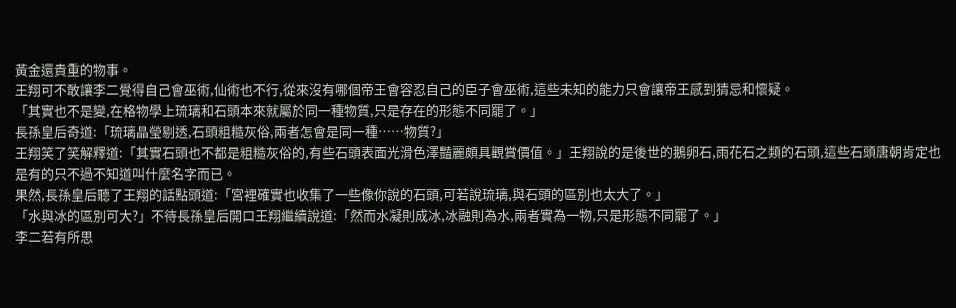黃金還貴重的物事。
王翔可不敢讓李二覺得自己會巫術,仙術也不行,從來沒有哪個帝王會容忍自己的臣子會巫術,這些未知的能力只會讓帝王感到猜忌和懷疑。
「其實也不是變,在格物學上琉璃和石頭本來就屬於同一種物質,只是存在的形態不同罷了。」
長孫皇后奇道:「琉璃晶瑩剔透,石頭粗糙灰俗,兩者怎會是同一種……物質?」
王翔笑了笑解釋道:「其實石頭也不都是粗糙灰俗的,有些石頭表面光滑色澤豔麗頗具觀賞價值。」王翔說的是後世的鵝卵石,雨花石之類的石頭,這些石頭唐朝肯定也是有的只不過不知道叫什麼名字而已。
果然,長孫皇后聽了王翔的話點頭道:「宮裡確實也收集了一些像你說的石頭,可若說琉璃,與石頭的區別也太大了。」
「水與冰的區別可大?」不待長孫皇后開口王翔繼續說道:「然而水凝則成冰,冰融則為水,兩者實為一物,只是形態不同罷了。」
李二若有所思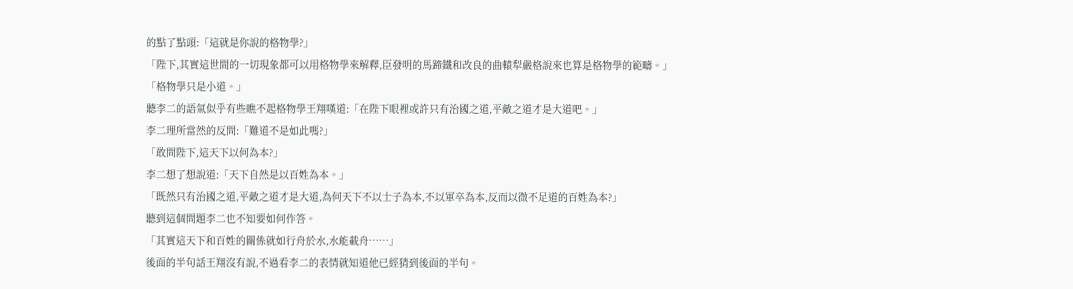的點了點頭:「這就是你說的格物學?」
「陛下,其實這世間的一切現象都可以用格物學來解釋,臣發明的馬蹄鐵和改良的曲轅犁嚴格說來也算是格物學的範疇。」
「格物學只是小道。」
聽李二的語氣似乎有些瞧不起格物學王翔嘆道:「在陛下眼裡或許只有治國之道,平敵之道才是大道吧。」
李二理所當然的反問:「難道不是如此嗎?」
「敢問陛下,這天下以何為本?」
李二想了想說道:「天下自然是以百姓為本。」
「既然只有治國之道,平敵之道才是大道,為何天下不以士子為本,不以軍卒為本,反而以微不足道的百姓為本?」
聽到這個問題李二也不知要如何作答。
「其實這天下和百姓的關係就如行舟於水,水能載舟……」
後面的半句話王翔沒有說,不過看李二的表情就知道他已經猜到後面的半句。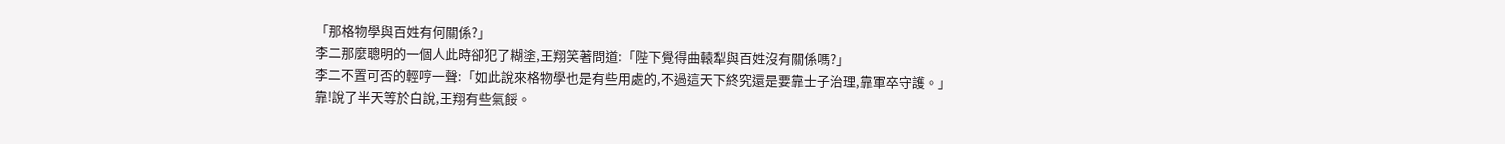「那格物學與百姓有何關係?」
李二那麼聰明的一個人此時卻犯了糊塗,王翔笑著問道:「陛下覺得曲轅犁與百姓沒有關係嗎?」
李二不置可否的輕哼一聲:「如此說來格物學也是有些用處的,不過這天下終究還是要靠士子治理,靠軍卒守護。」
靠!說了半天等於白說,王翔有些氣餒。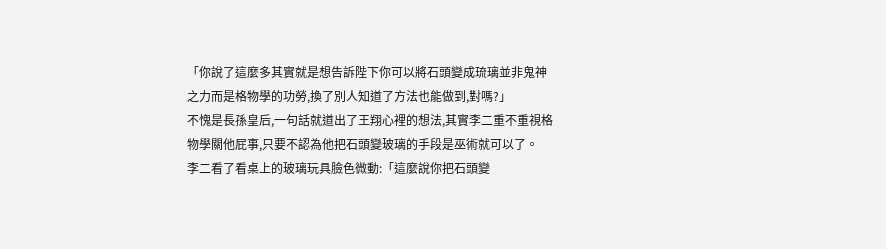「你說了這麼多其實就是想告訴陛下你可以將石頭變成琉璃並非鬼神之力而是格物學的功勞,換了別人知道了方法也能做到,對嗎?」
不愧是長孫皇后,一句話就道出了王翔心裡的想法,其實李二重不重視格物學關他屁事,只要不認為他把石頭變玻璃的手段是巫術就可以了。
李二看了看桌上的玻璃玩具臉色微動:「這麼說你把石頭變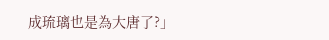成琉璃也是為大唐了?」